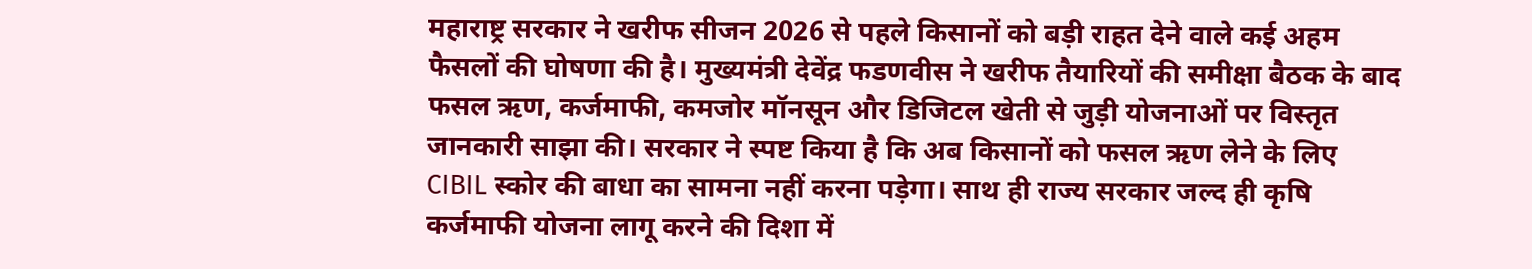महाराष्ट्र सरकार ने खरीफ सीजन 2026 से पहले किसानों को बड़ी राहत देने वाले कई अहम फैसलों की घोषणा की है। मुख्यमंत्री देवेंद्र फडणवीस ने खरीफ तैयारियों की समीक्षा बैठक के बाद फसल ऋण, कर्जमाफी, कमजोर मॉनसून और डिजिटल खेती से जुड़ी योजनाओं पर विस्तृत जानकारी साझा की। सरकार ने स्पष्ट किया है कि अब किसानों को फसल ऋण लेने के लिए CIBIL स्कोर की बाधा का सामना नहीं करना पड़ेगा। साथ ही राज्य सरकार जल्द ही कृषि कर्जमाफी योजना लागू करने की दिशा में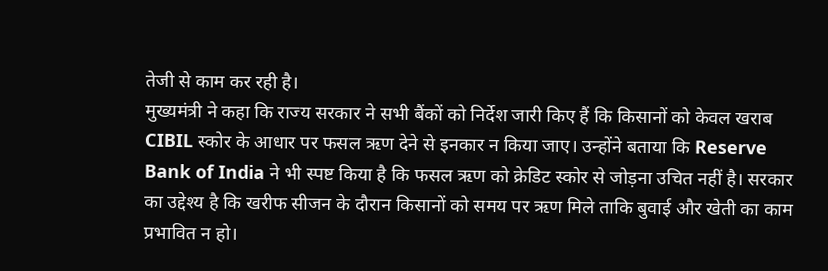तेजी से काम कर रही है।
मुख्यमंत्री ने कहा कि राज्य सरकार ने सभी बैंकों को निर्देश जारी किए हैं कि किसानों को केवल खराब CIBIL स्कोर के आधार पर फसल ऋण देने से इनकार न किया जाए। उन्होंने बताया कि Reserve Bank of India ने भी स्पष्ट किया है कि फसल ऋण को क्रेडिट स्कोर से जोड़ना उचित नहीं है। सरकार का उद्देश्य है कि खरीफ सीजन के दौरान किसानों को समय पर ऋण मिले ताकि बुवाई और खेती का काम प्रभावित न हो।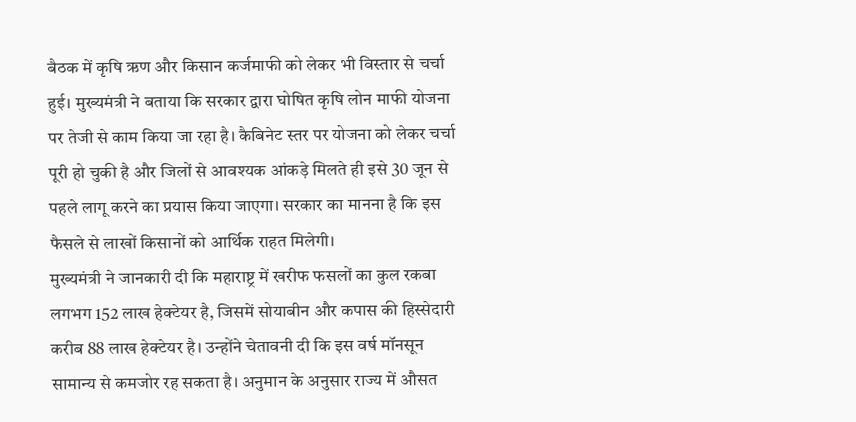बैठक में कृषि ऋण और किसान कर्जमाफी को लेकर भी विस्तार से चर्चा हुई। मुख्यमंत्री ने बताया कि सरकार द्वारा घोषित कृषि लोन माफी योजना पर तेजी से काम किया जा रहा है। कैबिनेट स्तर पर योजना को लेकर चर्चा पूरी हो चुकी है और जिलों से आवश्यक आंकड़े मिलते ही इसे 30 जून से पहले लागू करने का प्रयास किया जाएगा। सरकार का मानना है कि इस फैसले से लाखों किसानों को आर्थिक राहत मिलेगी।
मुख्यमंत्री ने जानकारी दी कि महाराष्ट्र में खरीफ फसलों का कुल रकबा लगभग 152 लाख हेक्टेयर है, जिसमें सोयाबीन और कपास की हिस्सेदारी करीब 88 लाख हेक्टेयर है। उन्होंने चेतावनी दी कि इस वर्ष मॉनसून सामान्य से कमजोर रह सकता है। अनुमान के अनुसार राज्य में औसत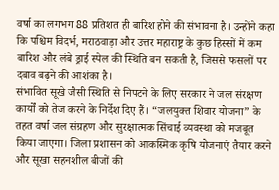वर्षा का लगभग 88 प्रतिशत ही बारिश होने की संभावना है। उन्होंने कहा कि पश्चिम विदर्भ, मराठवाड़ा और उत्तर महाराष्ट्र के कुछ हिस्सों में कम बारिश और लंबे ड्राई स्पेल की स्थिति बन सकती है, जिससे फसलों पर दबाव बढ़ने की आशंका है।
संभावित सूखे जैसी स्थिति से निपटने के लिए सरकार ने जल संरक्षण कार्यों को तेज करने के निर्देश दिए हैं। “जलयुक्त शिवार योजना” के तहत वर्षा जल संग्रहण और सुरक्षात्मक सिंचाई व्यवस्था को मजबूत किया जाएगा। जिला प्रशासन को आकस्मिक कृषि योजनाएं तैयार करने और सूखा सहनशील बीजों की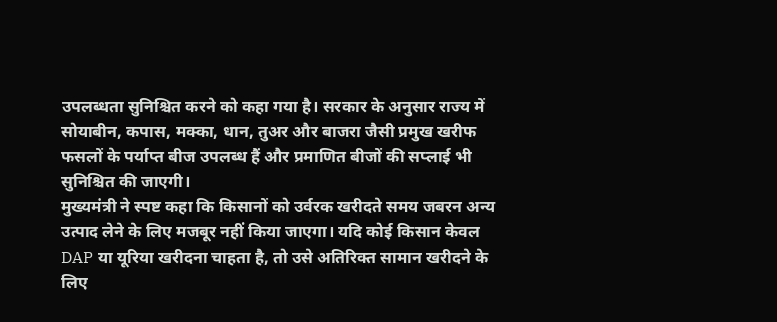उपलब्धता सुनिश्चित करने को कहा गया है। सरकार के अनुसार राज्य में सोयाबीन, कपास, मक्का, धान, तुअर और बाजरा जैसी प्रमुख खरीफ फसलों के पर्याप्त बीज उपलब्ध हैं और प्रमाणित बीजों की सप्लाई भी सुनिश्चित की जाएगी।
मुख्यमंत्री ने स्पष्ट कहा कि किसानों को उर्वरक खरीदते समय जबरन अन्य उत्पाद लेने के लिए मजबूर नहीं किया जाएगा। यदि कोई किसान केवल DAP या यूरिया खरीदना चाहता है, तो उसे अतिरिक्त सामान खरीदने के लिए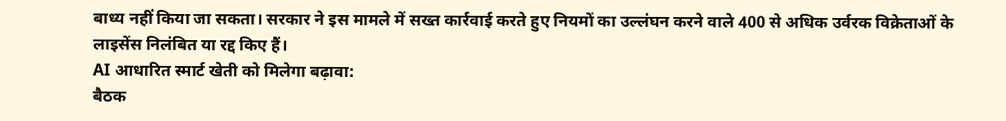बाध्य नहीं किया जा सकता। सरकार ने इस मामले में सख्त कार्रवाई करते हुए नियमों का उल्लंघन करने वाले 400 से अधिक उर्वरक विक्रेताओं के लाइसेंस निलंबित या रद्द किए हैं।
AI आधारित स्मार्ट खेती को मिलेगा बढ़ावा:
बैठक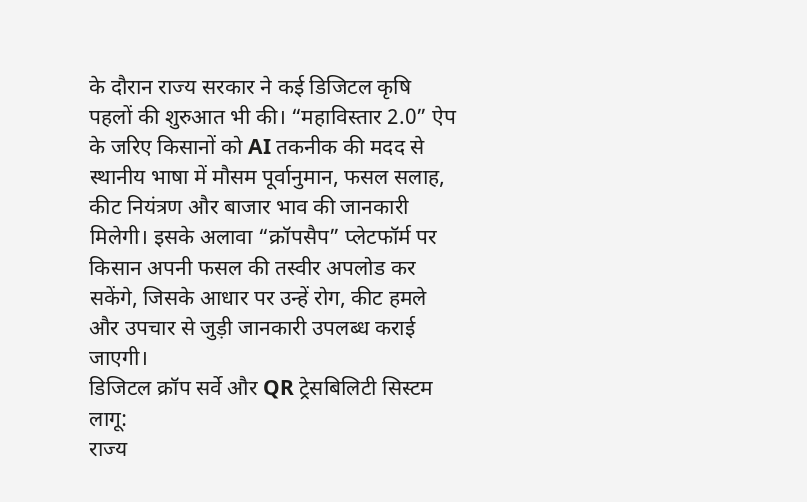के दौरान राज्य सरकार ने कई डिजिटल कृषि पहलों की शुरुआत भी की। “महाविस्तार 2.0” ऐप के जरिए किसानों को AI तकनीक की मदद से स्थानीय भाषा में मौसम पूर्वानुमान, फसल सलाह, कीट नियंत्रण और बाजार भाव की जानकारी मिलेगी। इसके अलावा “क्रॉपसैप” प्लेटफॉर्म पर किसान अपनी फसल की तस्वीर अपलोड कर सकेंगे, जिसके आधार पर उन्हें रोग, कीट हमले और उपचार से जुड़ी जानकारी उपलब्ध कराई जाएगी।
डिजिटल क्रॉप सर्वे और QR ट्रेसबिलिटी सिस्टम लागू:
राज्य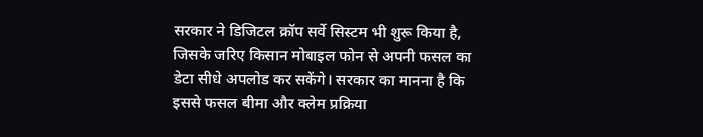सरकार ने डिजिटल क्रॉप सर्वे सिस्टम भी शुरू किया है, जिसके जरिए किसान मोबाइल फोन से अपनी फसल का डेटा सीधे अपलोड कर सकेंगे। सरकार का मानना है कि इससे फसल बीमा और क्लेम प्रक्रिया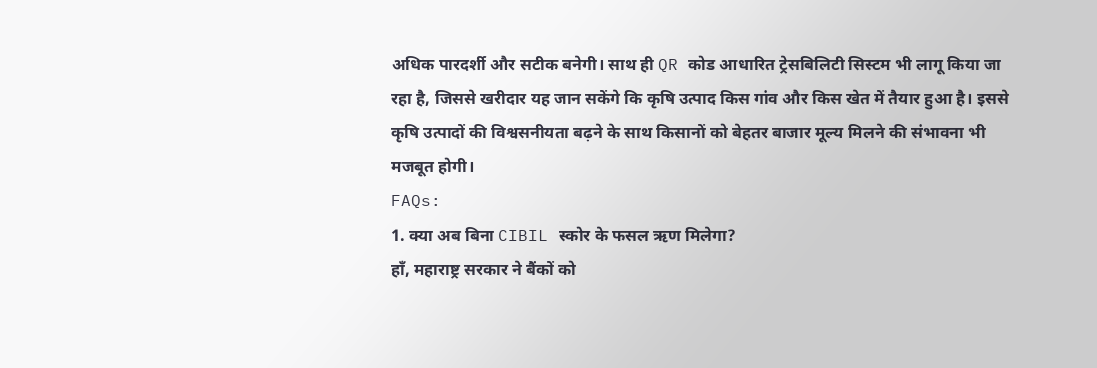अधिक पारदर्शी और सटीक बनेगी। साथ ही QR कोड आधारित ट्रेसबिलिटी सिस्टम भी लागू किया जा रहा है, जिससे खरीदार यह जान सकेंगे कि कृषि उत्पाद किस गांव और किस खेत में तैयार हुआ है। इससे कृषि उत्पादों की विश्वसनीयता बढ़ने के साथ किसानों को बेहतर बाजार मूल्य मिलने की संभावना भी मजबूत होगी।
FAQs:
1. क्या अब बिना CIBIL स्कोर के फसल ऋण मिलेगा?
हाँ, महाराष्ट्र सरकार ने बैंकों को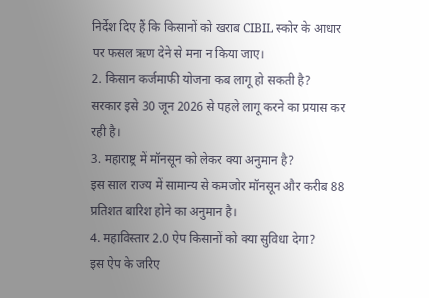निर्देश दिए हैं कि किसानों को खराब CIBIL स्कोर के आधार पर फसल ऋण देने से मना न किया जाए।
2. किसान कर्जमाफी योजना कब लागू हो सकती है?
सरकार इसे 30 जून 2026 से पहले लागू करने का प्रयास कर रही है।
3. महाराष्ट्र में मॉनसून को लेकर क्या अनुमान है?
इस साल राज्य में सामान्य से कमजोर मॉनसून और करीब 88 प्रतिशत बारिश होने का अनुमान है।
4. महाविस्तार 2.0 ऐप किसानों को क्या सुविधा देगा?
इस ऐप के जरिए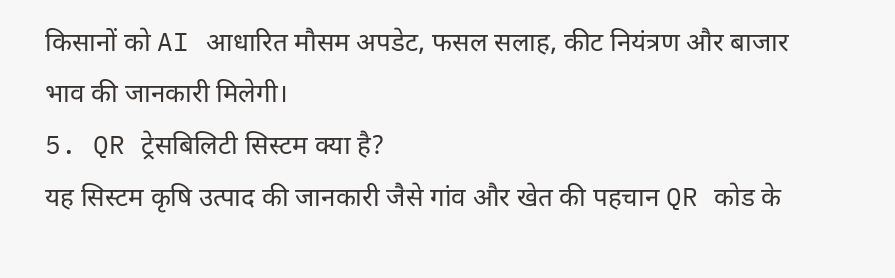किसानों को AI आधारित मौसम अपडेट, फसल सलाह, कीट नियंत्रण और बाजार भाव की जानकारी मिलेगी।
5. QR ट्रेसबिलिटी सिस्टम क्या है?
यह सिस्टम कृषि उत्पाद की जानकारी जैसे गांव और खेत की पहचान QR कोड के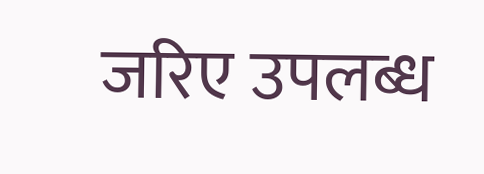जरिए उपलब्ध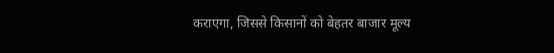कराएगा, जिससे किसानों को बेहतर बाजार मूल्य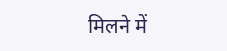मिलने में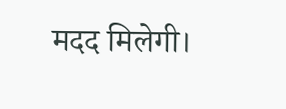मदद मिलेगी।